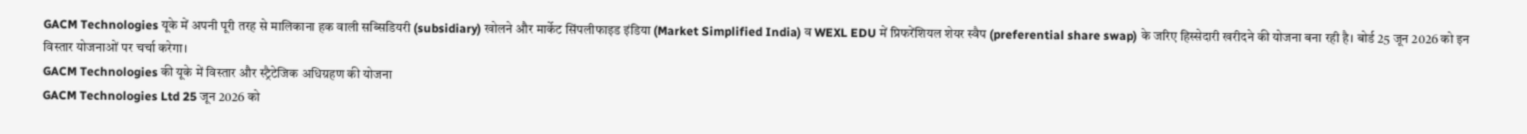GACM Technologies यूके में अपनी पूरी तरह से मालिकाना हक वाली सब्सिडियरी (subsidiary) खोलने और मार्केट सिंपलीफाइड इंडिया (Market Simplified India) व WEXL EDU में प्रिफरेंशियल शेयर स्वैप (preferential share swap) के जरिए हिस्सेदारी खरीदने की योजना बना रही है। बोर्ड 25 जून 2026 को इन विस्तार योजनाओं पर चर्चा करेगा।
GACM Technologies की यूके में विस्तार और स्ट्रैटेजिक अधिग्रहण की योजना
GACM Technologies Ltd 25 जून 2026 को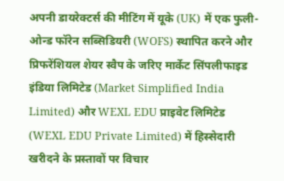अपनी डायरेक्टर्स की मीटिंग में यूके (UK) में एक फुली-ओन्ड फॉरेन सब्सिडियरी (WOFS) स्थापित करने और प्रिफरेंशियल शेयर स्वैप के जरिए मार्केट सिंपलीफाइड इंडिया लिमिटेड (Market Simplified India Limited) और WEXL EDU प्राइवेट लिमिटेड (WEXL EDU Private Limited) में हिस्सेदारी खरीदने के प्रस्तावों पर विचार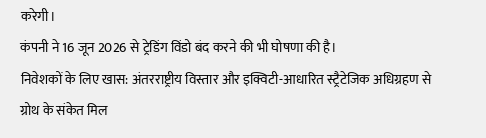करेगी।
कंपनी ने 16 जून 2026 से ट्रेडिंग विंडो बंद करने की भी घोषणा की है।
निवेशकों के लिए खास: अंतरराष्ट्रीय विस्तार और इक्विटी-आधारित स्ट्रैटेजिक अधिग्रहण से ग्रोथ के संकेत मिल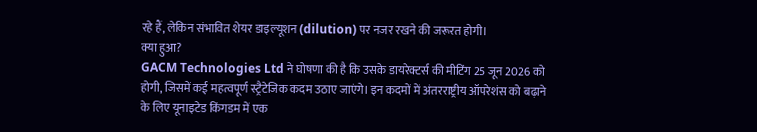रहे हैं, लेकिन संभावित शेयर डाइल्यूशन (dilution) पर नजर रखने की जरूरत होगी।
क्या हुआ?
GACM Technologies Ltd ने घोषणा की है कि उसके डायरेक्टर्स की मीटिंग 25 जून 2026 को होगी, जिसमें कई महत्वपूर्ण स्ट्रैटेजिक कदम उठाए जाएंगे। इन कदमों में अंतरराष्ट्रीय ऑपरेशंस को बढ़ाने के लिए यूनाइटेड किंगडम में एक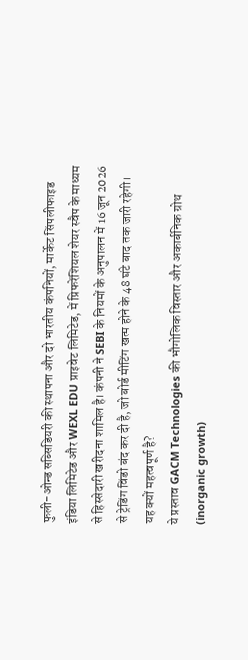फुली-ओन्ड सब्सिडियरी की स्थापना और दो भारतीय कंपनियों, मार्केट सिंपलीफाइड इंडिया लिमिटेड और WEXL EDU प्राइवेट लिमिटेड, में प्रिफरेंशियल शेयर स्वैप के माध्यम से हिस्सेदारी खरीदना शामिल है। कंपनी ने SEBI के नियमों के अनुपालन में 16 जून 2026 से ट्रेडिंग विंडो बंद कर दी है, जो बोर्ड मीटिंग खत्म होने के 48 घंटे बाद तक जारी रहेगी।
यह क्यों महत्वपूर्ण है?
ये प्रस्ताव GACM Technologies की भौगोलिक विस्तार और अकार्बनिक ग्रोथ (inorganic growth)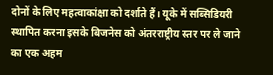दोनों के लिए महत्वाकांक्षा को दर्शाते हैं। यूके में सब्सिडियरी स्थापित करना इसके बिजनेस को अंतरराष्ट्रीय स्तर पर ले जाने का एक अहम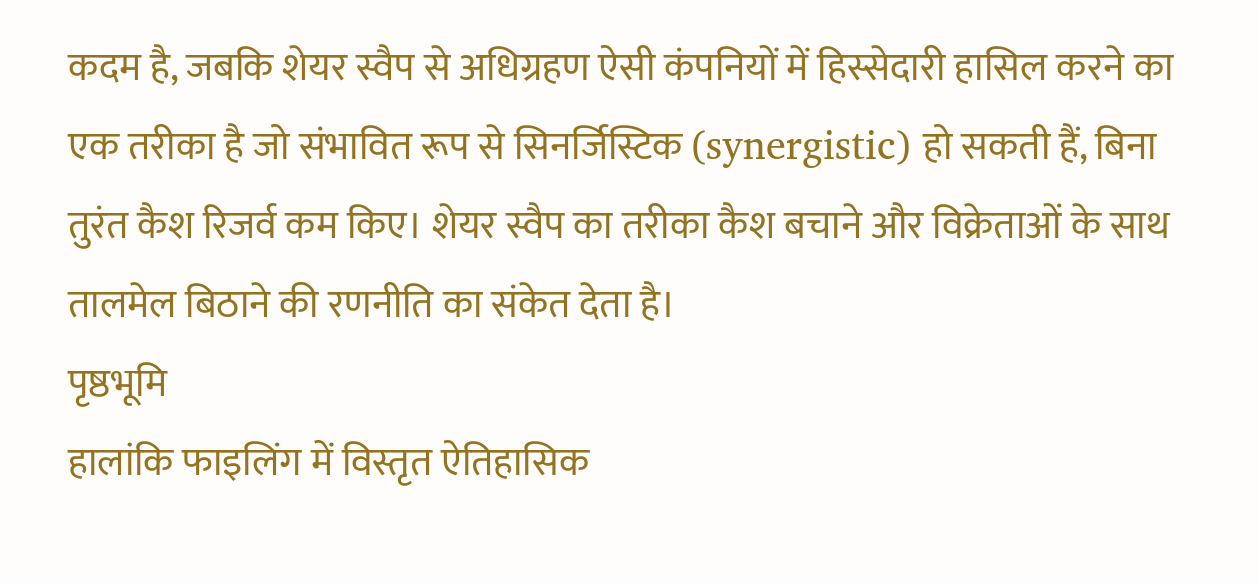कदम है, जबकि शेयर स्वैप से अधिग्रहण ऐसी कंपनियों में हिस्सेदारी हासिल करने का एक तरीका है जो संभावित रूप से सिनर्जिस्टिक (synergistic) हो सकती हैं, बिना तुरंत कैश रिजर्व कम किए। शेयर स्वैप का तरीका कैश बचाने और विक्रेताओं के साथ तालमेल बिठाने की रणनीति का संकेत देता है।
पृष्ठभूमि
हालांकि फाइलिंग में विस्तृत ऐतिहासिक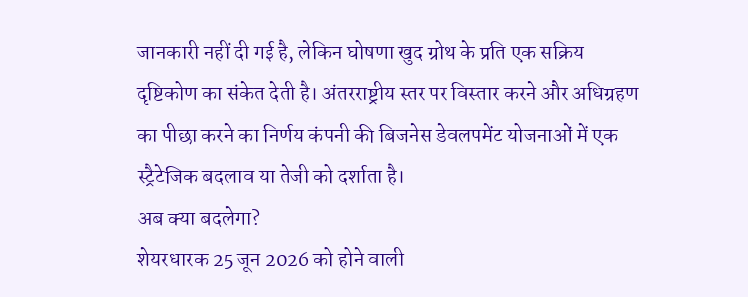जानकारी नहीं दी गई है, लेकिन घोषणा खुद ग्रोथ के प्रति एक सक्रिय दृष्टिकोण का संकेत देती है। अंतरराष्ट्रीय स्तर पर विस्तार करने और अधिग्रहण का पीछा करने का निर्णय कंपनी की बिजनेस डेवलपमेंट योजनाओं में एक स्ट्रैटेजिक बदलाव या तेजी को दर्शाता है।
अब क्या बदलेगा?
शेयरधारक 25 जून 2026 को होने वाली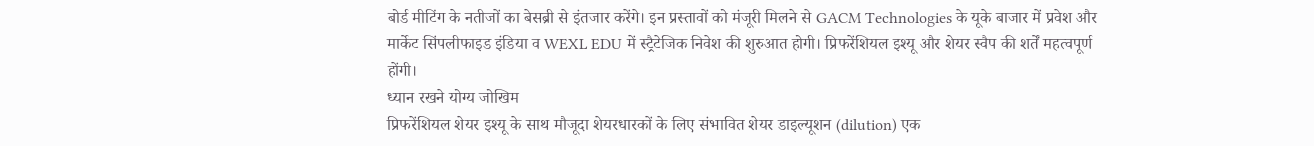बोर्ड मीटिंग के नतीजों का बेसब्री से इंतजार करेंगे। इन प्रस्तावों को मंजूरी मिलने से GACM Technologies के यूके बाजार में प्रवेश और मार्केट सिंपलीफाइड इंडिया व WEXL EDU में स्ट्रैटेजिक निवेश की शुरुआत होगी। प्रिफरेंशियल इश्यू और शेयर स्वैप की शर्तें महत्वपूर्ण होंगी।
ध्यान रखने योग्य जोखिम
प्रिफरेंशियल शेयर इश्यू के साथ मौजूदा शेयरधारकों के लिए संभावित शेयर डाइल्यूशन (dilution) एक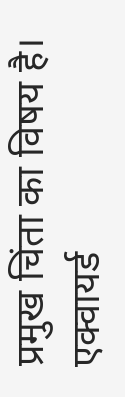प्रमुख चिंता का विषय है। एक्वायर्ड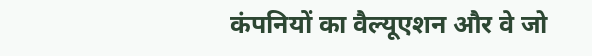कंपनियों का वैल्यूएशन और वे जो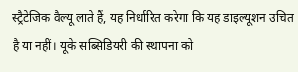स्ट्रैटेजिक वैल्यू लाते हैं, यह निर्धारित करेगा कि यह डाइल्यूशन उचित है या नहीं। यूके सब्सिडियरी की स्थापना को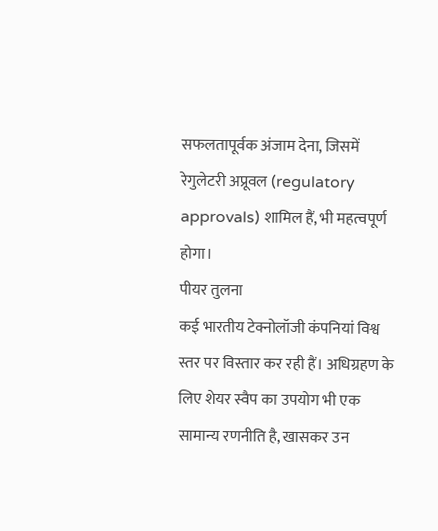सफलतापूर्वक अंजाम देना, जिसमें रेगुलेटरी अप्रूवल (regulatory approvals) शामिल हैं, भी महत्वपूर्ण होगा।
पीयर तुलना
कई भारतीय टेक्नोलॉजी कंपनियां विश्व स्तर पर विस्तार कर रही हैं। अधिग्रहण के लिए शेयर स्वैप का उपयोग भी एक सामान्य रणनीति है, खासकर उन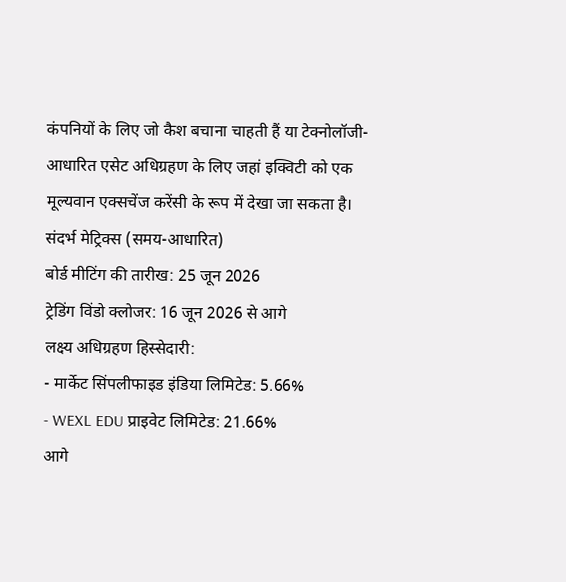कंपनियों के लिए जो कैश बचाना चाहती हैं या टेक्नोलॉजी-आधारित एसेट अधिग्रहण के लिए जहां इक्विटी को एक मूल्यवान एक्सचेंज करेंसी के रूप में देखा जा सकता है।
संदर्भ मेट्रिक्स (समय-आधारित)
बोर्ड मीटिंग की तारीख: 25 जून 2026
ट्रेडिंग विंडो क्लोजर: 16 जून 2026 से आगे
लक्ष्य अधिग्रहण हिस्सेदारी:
- मार्केट सिंपलीफाइड इंडिया लिमिटेड: 5.66%
- WEXL EDU प्राइवेट लिमिटेड: 21.66%
आगे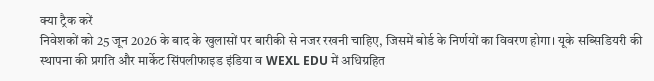क्या ट्रैक करें
निवेशकों को 25 जून 2026 के बाद के खुलासों पर बारीकी से नजर रखनी चाहिए, जिसमें बोर्ड के निर्णयों का विवरण होगा। यूके सब्सिडियरी की स्थापना की प्रगति और मार्केट सिंपलीफाइड इंडिया व WEXL EDU में अधिग्रहित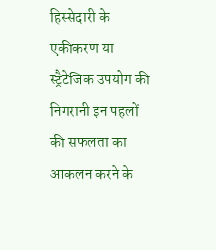हिस्सेदारी के एकीकरण या स्ट्रैटेजिक उपयोग की निगरानी इन पहलों की सफलता का आकलन करने के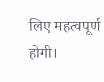लिए महत्वपूर्ण होगी।